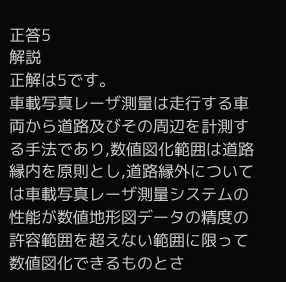正答5
解説
正解は5です。
車載写真レーザ測量は走行する車両から道路及びその周辺を計測する手法であり,数値図化範囲は道路縁内を原則とし,道路縁外については車載写真レーザ測量システムの性能が数値地形図データの精度の許容範囲を超えない範囲に限って数値図化できるものとさ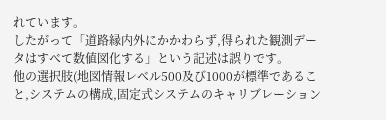れています。
したがって「道路縁内外にかかわらず,得られた観測データはすべて数値図化する」という記述は誤りです。
他の選択肢(地図情報レベル500及び1000が標準であること,システムの構成,固定式システムのキャリブレーション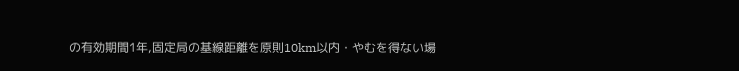の有効期間1年,固定局の基線距離を原則10km以内・やむを得ない場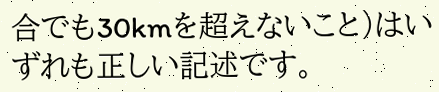合でも30kmを超えないこと)はいずれも正しい記述です。